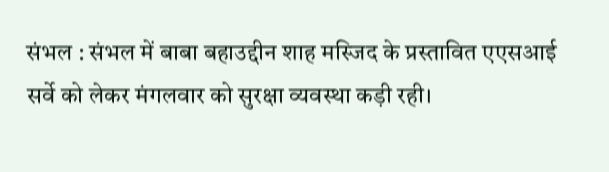संभल : संभल में बाबा बहाउद्दीन शाह मस्जिद के प्रस्तावित एएसआई सर्वे को लेकर मंगलवार को सुरक्षा व्यवस्था कड़ी रही।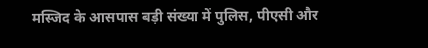मस्जिद के आसपास बड़ी संख्या में पुलिस, पीएसी और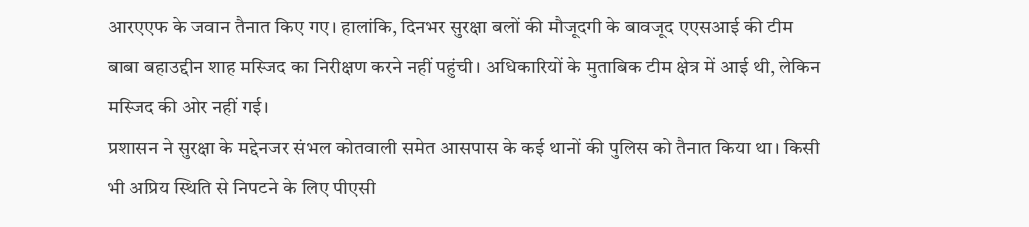आरएएफ के जवान तैनात किए गए। हालांकि, दिनभर सुरक्षा बलों की मौजूदगी के बावजूद एएसआई की टीम बाबा बहाउद्दीन शाह मस्जिद का निरीक्षण करने नहीं पहुंची। अधिकारियों के मुताबिक टीम क्षेत्र में आई थी, लेकिन मस्जिद की ओर नहीं गई।
प्रशासन ने सुरक्षा के मद्देनजर संभल कोतवाली समेत आसपास के कई थानों की पुलिस को तैनात किया था। किसी भी अप्रिय स्थिति से निपटने के लिए पीएसी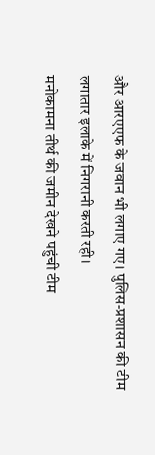और आरएएफ के जवान भी लगाए गए। पुलिस-प्रशासन की टीम लगातार इलाके में निगरानी करती रही।
मनोकामना तीर्थ की जमीन देखने पहुंची टीम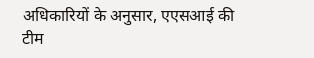अधिकारियों के अनुसार, एएसआई की टीम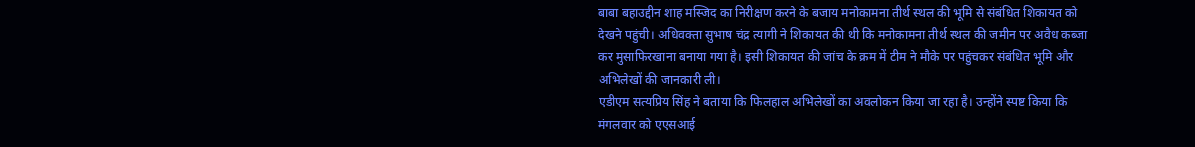बाबा बहाउद्दीन शाह मस्जिद का निरीक्षण करने के बजाय मनोकामना तीर्थ स्थल की भूमि से संबंधित शिकायत को देखने पहुंची। अधिवक्ता सुभाष चंद्र त्यागी ने शिकायत की थी कि मनोकामना तीर्थ स्थल की जमीन पर अवैध कब्जा कर मुसाफिरखाना बनाया गया है। इसी शिकायत की जांच के क्रम में टीम ने मौके पर पहुंचकर संबंधित भूमि और अभिलेखों की जानकारी ली।
एडीएम सत्यप्रिय सिंह ने बताया कि फिलहाल अभिलेखों का अवलोकन किया जा रहा है। उन्होंने स्पष्ट किया कि मंगलवार को एएसआई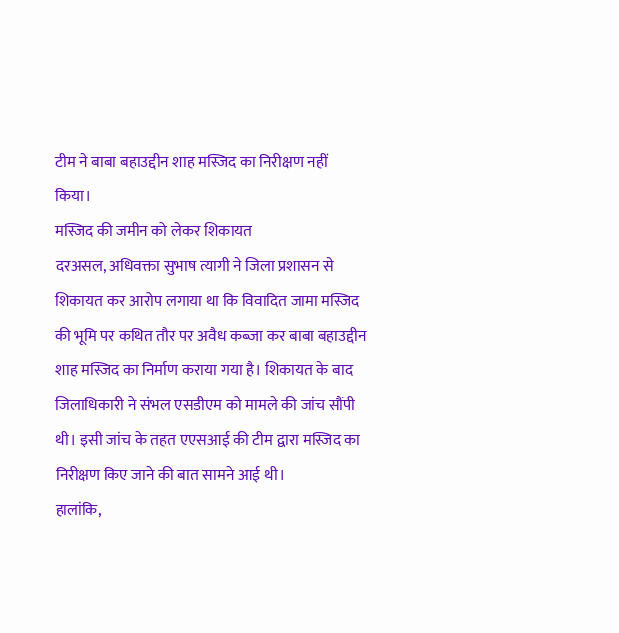टीम ने बाबा बहाउद्दीन शाह मस्जिद का निरीक्षण नहीं किया।
मस्जिद की जमीन को लेकर शिकायत
दरअसल, अधिवक्ता सुभाष त्यागी ने जिला प्रशासन से शिकायत कर आरोप लगाया था कि विवादित जामा मस्जिद की भूमि पर कथित तौर पर अवैध कब्जा कर बाबा बहाउद्दीन शाह मस्जिद का निर्माण कराया गया है। शिकायत के बाद जिलाधिकारी ने संभल एसडीएम को मामले की जांच सौंपी थी। इसी जांच के तहत एएसआई की टीम द्वारा मस्जिद का निरीक्षण किए जाने की बात सामने आई थी।
हालांकि,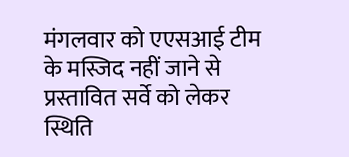मंगलवार को एएसआई टीम के मस्जिद नहीं जाने से प्रस्तावित सर्वे को लेकर स्थिति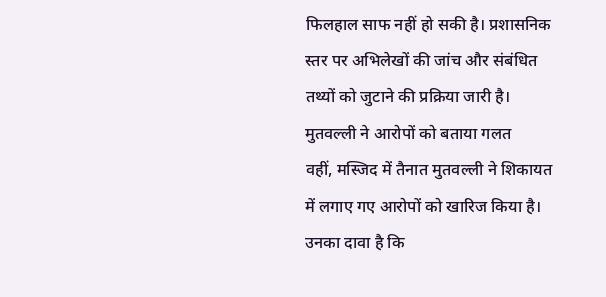फिलहाल साफ नहीं हो सकी है। प्रशासनिक स्तर पर अभिलेखों की जांच और संबंधित तथ्यों को जुटाने की प्रक्रिया जारी है।
मुतवल्ली ने आरोपों को बताया गलत
वहीं, मस्जिद में तैनात मुतवल्ली ने शिकायत में लगाए गए आरोपों को खारिज किया है। उनका दावा है कि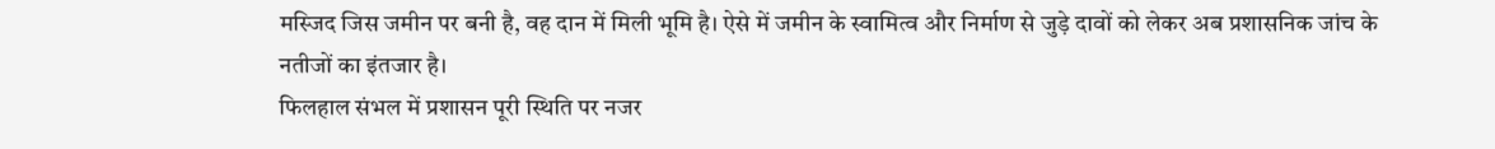मस्जिद जिस जमीन पर बनी है, वह दान में मिली भूमि है। ऐसे में जमीन के स्वामित्व और निर्माण से जुड़े दावों को लेकर अब प्रशासनिक जांच के नतीजों का इंतजार है।
फिलहाल संभल में प्रशासन पूरी स्थिति पर नजर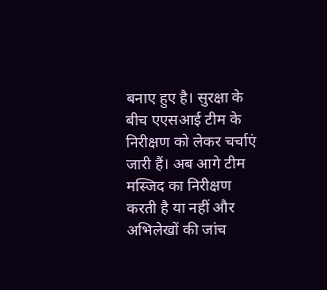बनाए हुए है। सुरक्षा के बीच एएसआई टीम के निरीक्षण को लेकर चर्चाएं जारी हैं। अब आगे टीम मस्जिद का निरीक्षण करती है या नहीं और अभिलेखों की जांच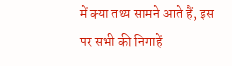में क्या तथ्य सामने आते हैं, इस पर सभी की निगाहें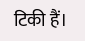टिकी हैं।